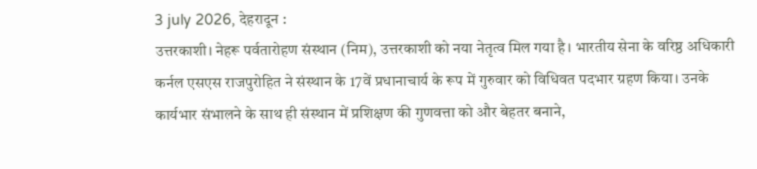3 july 2026, देहरादून :
उत्तरकाशी। नेहरू पर्वतारोहण संस्थान (निम), उत्तरकाशी को नया नेतृत्व मिल गया है। भारतीय सेना के वरिष्ठ अधिकारी कर्नल एसएस राजपुरोहित ने संस्थान के 17वें प्रधानाचार्य के रूप में गुरुवार को विधिवत पदभार ग्रहण किया। उनके कार्यभार संभालने के साथ ही संस्थान में प्रशिक्षण की गुणवत्ता को और बेहतर बनाने,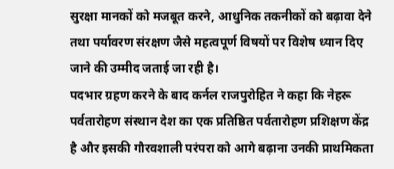सुरक्षा मानकों को मजबूत करने, आधुनिक तकनीकों को बढ़ावा देने तथा पर्यावरण संरक्षण जैसे महत्वपूर्ण विषयों पर विशेष ध्यान दिए जाने की उम्मीद जताई जा रही है।
पदभार ग्रहण करने के बाद कर्नल राजपुरोहित ने कहा कि नेहरू पर्वतारोहण संस्थान देश का एक प्रतिष्ठित पर्वतारोहण प्रशिक्षण केंद्र है और इसकी गौरवशाली परंपरा को आगे बढ़ाना उनकी प्राथमिकता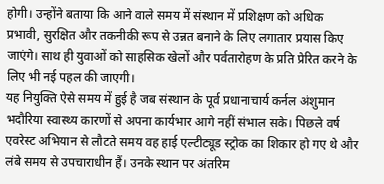होगी। उन्होंने बताया कि आने वाले समय में संस्थान में प्रशिक्षण को अधिक प्रभावी, सुरक्षित और तकनीकी रूप से उन्नत बनाने के लिए लगातार प्रयास किए जाएंगे। साथ ही युवाओं को साहसिक खेलों और पर्वतारोहण के प्रति प्रेरित करने के लिए भी नई पहल की जाएगी।
यह नियुक्ति ऐसे समय में हुई है जब संस्थान के पूर्व प्रधानाचार्य कर्नल अंशुमान भदौरिया स्वास्थ्य कारणों से अपना कार्यभार आगे नहीं संभाल सके। पिछले वर्ष एवरेस्ट अभियान से लौटते समय वह हाई एल्टीट्यूड स्ट्रोक का शिकार हो गए थे और लंबे समय से उपचाराधीन हैं। उनके स्थान पर अंतरिम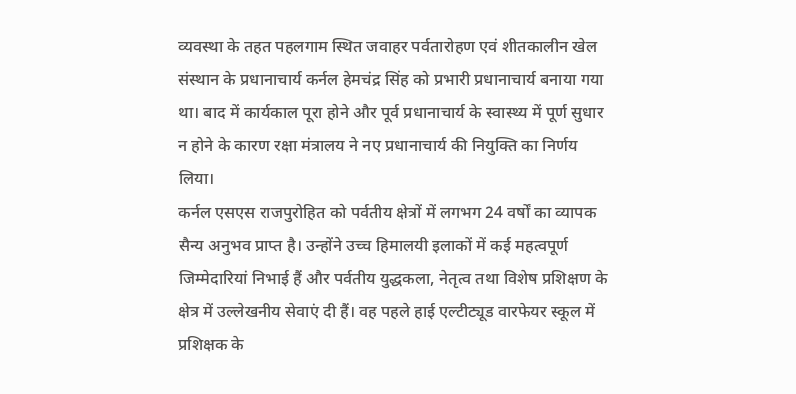व्यवस्था के तहत पहलगाम स्थित जवाहर पर्वतारोहण एवं शीतकालीन खेल संस्थान के प्रधानाचार्य कर्नल हेमचंद्र सिंह को प्रभारी प्रधानाचार्य बनाया गया था। बाद में कार्यकाल पूरा होने और पूर्व प्रधानाचार्य के स्वास्थ्य में पूर्ण सुधार न होने के कारण रक्षा मंत्रालय ने नए प्रधानाचार्य की नियुक्ति का निर्णय लिया।
कर्नल एसएस राजपुरोहित को पर्वतीय क्षेत्रों में लगभग 24 वर्षों का व्यापक सैन्य अनुभव प्राप्त है। उन्होंने उच्च हिमालयी इलाकों में कई महत्वपूर्ण जिम्मेदारियां निभाई हैं और पर्वतीय युद्धकला, नेतृत्व तथा विशेष प्रशिक्षण के क्षेत्र में उल्लेखनीय सेवाएं दी हैं। वह पहले हाई एल्टीट्यूड वारफेयर स्कूल में प्रशिक्षक के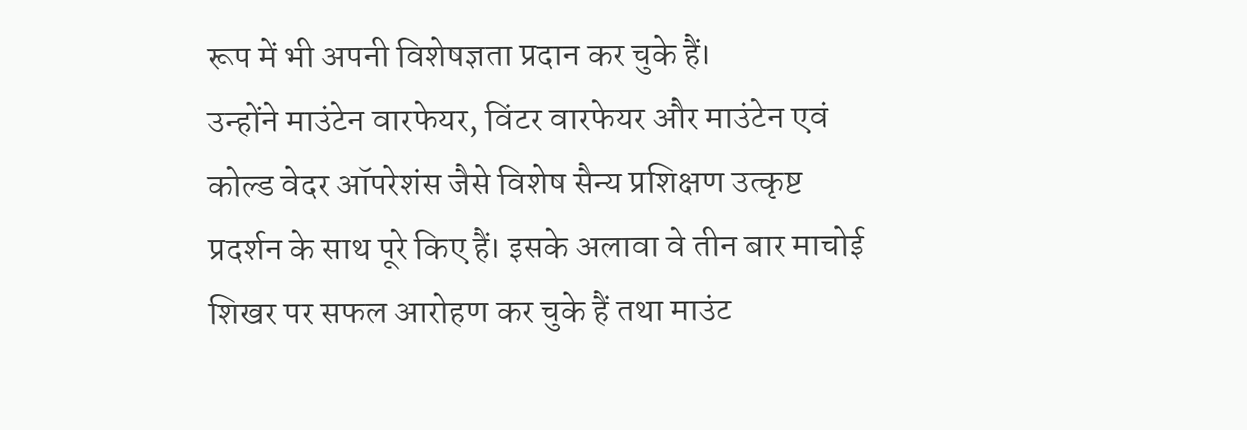रूप में भी अपनी विशेषज्ञता प्रदान कर चुके हैं।
उन्होंने माउंटेन वारफेयर, विंटर वारफेयर और माउंटेन एवं कोल्ड वेदर ऑपरेशंस जैसे विशेष सैन्य प्रशिक्षण उत्कृष्ट प्रदर्शन के साथ पूरे किए हैं। इसके अलावा वे तीन बार माचोई शिखर पर सफल आरोहण कर चुके हैं तथा माउंट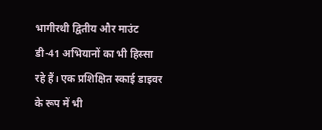भागीरथी द्वितीय और माउंट डी-41 अभियानों का भी हिस्सा रहे हैं। एक प्रशिक्षित स्काई डाइवर के रूप में भी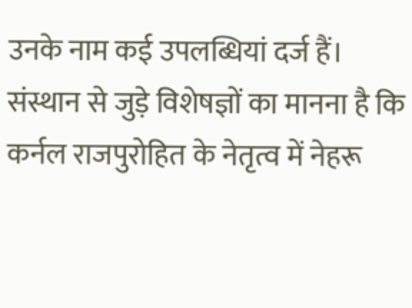उनके नाम कई उपलब्धियां दर्ज हैं।
संस्थान से जुड़े विशेषज्ञों का मानना है कि कर्नल राजपुरोहित के नेतृत्व में नेहरू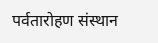पर्वतारोहण संस्थान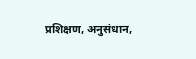प्रशिक्षण, अनुसंधान,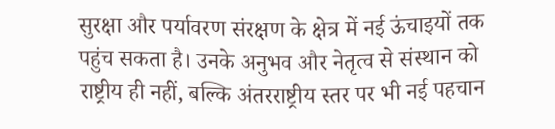सुरक्षा और पर्यावरण संरक्षण के क्षेत्र में नई ऊंचाइयों तक पहुंच सकता है। उनके अनुभव और नेतृत्व से संस्थान को राष्ट्रीय ही नहीं, बल्कि अंतरराष्ट्रीय स्तर पर भी नई पहचान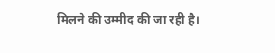मिलने की उम्मीद की जा रही है।